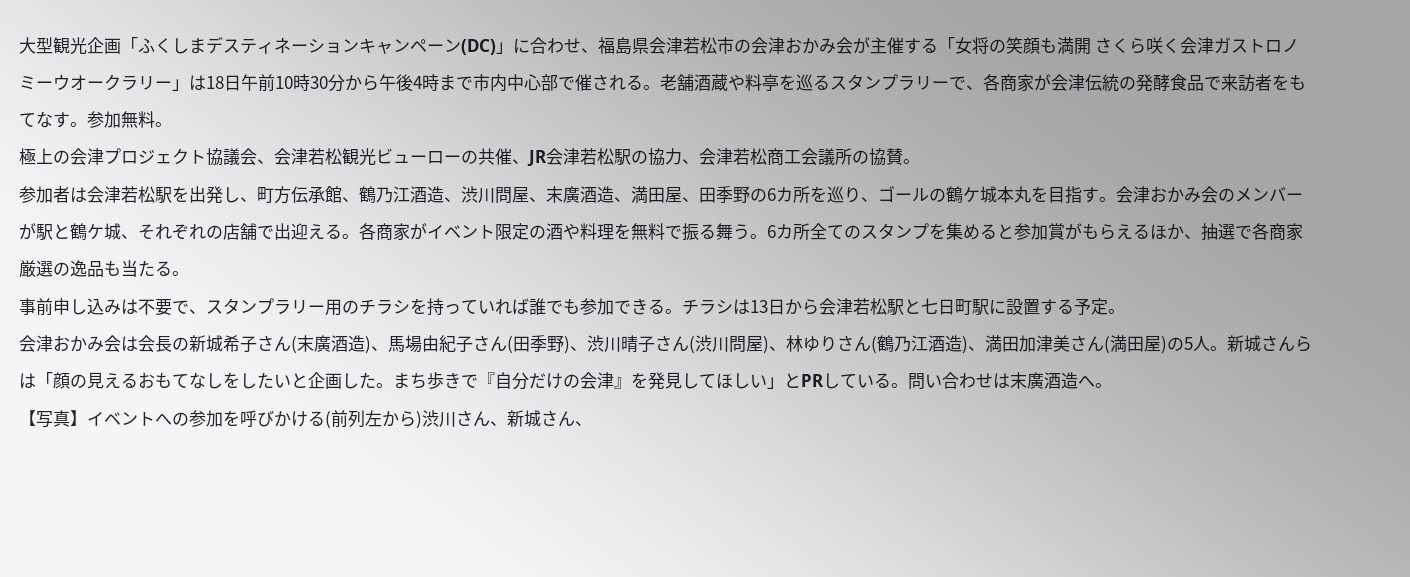大型観光企画「ふくしまデスティネーションキャンペーン(DC)」に合わせ、福島県会津若松市の会津おかみ会が主催する「女将の笑顔も満開 さくら咲く会津ガストロノミーウオークラリー」は18日午前10時30分から午後4時まで市内中心部で催される。老舗酒蔵や料亭を巡るスタンプラリーで、各商家が会津伝統の発酵食品で来訪者をもてなす。参加無料。
極上の会津プロジェクト協議会、会津若松観光ビューローの共催、JR会津若松駅の協力、会津若松商工会議所の協賛。
参加者は会津若松駅を出発し、町方伝承館、鶴乃江酒造、渋川問屋、末廣酒造、満田屋、田季野の6カ所を巡り、ゴールの鶴ケ城本丸を目指す。会津おかみ会のメンバーが駅と鶴ケ城、それぞれの店舗で出迎える。各商家がイベント限定の酒や料理を無料で振る舞う。6カ所全てのスタンプを集めると参加賞がもらえるほか、抽選で各商家厳選の逸品も当たる。
事前申し込みは不要で、スタンプラリー用のチラシを持っていれば誰でも参加できる。チラシは13日から会津若松駅と七日町駅に設置する予定。
会津おかみ会は会長の新城希子さん(末廣酒造)、馬場由紀子さん(田季野)、渋川晴子さん(渋川問屋)、林ゆりさん(鶴乃江酒造)、満田加津美さん(満田屋)の5人。新城さんらは「顔の見えるおもてなしをしたいと企画した。まち歩きで『自分だけの会津』を発見してほしい」とPRしている。問い合わせは末廣酒造へ。
【写真】イベントへの参加を呼びかける(前列左から)渋川さん、新城さん、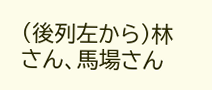(後列左から)林さん、馬場さん